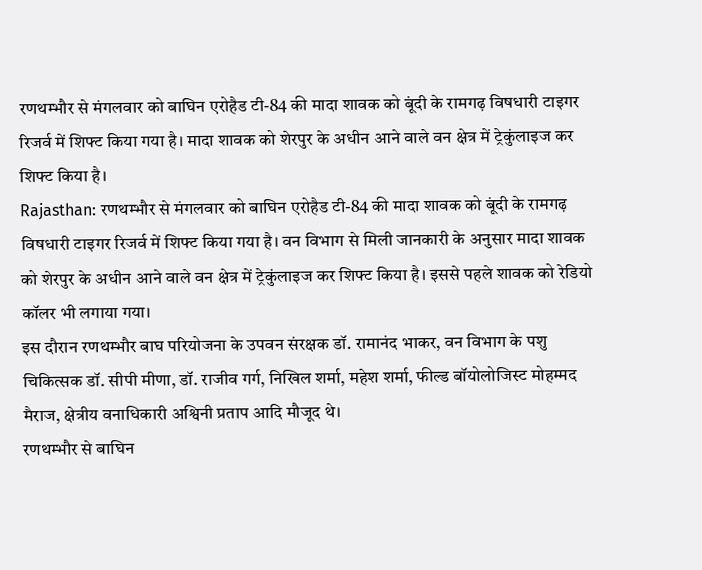रणथम्भौर से मंगलवार को बाघिन एरोहैड टी-84 की मादा शावक को बूंदी के रामगढ़ विषधारी टाइगर रिजर्व में शिफ्ट किया गया है। मादा शावक को शेरपुर के अधीन आने वाले वन क्षेत्र में ट्रेकुंलाइज कर शिफ्ट किया है।
Rajasthan: रणथम्भौर से मंगलवार को बाघिन एरोहैड टी-84 की मादा शावक को बूंदी के रामगढ़ विषधारी टाइगर रिजर्व में शिफ्ट किया गया है। वन विभाग से मिली जानकारी के अनुसार मादा शावक को शेरपुर के अधीन आने वाले वन क्षेत्र में ट्रेकुंलाइज कर शिफ्ट किया है। इससे पहले शावक को रेडियो कॉलर भी लगाया गया।
इस दौरान रणथम्भौर बाघ परियोजना के उपवन संरक्षक डॉ. रामानंद भाकर, वन विभाग के पशु चिकित्सक डॉ. सीपी मीणा, डॉ. राजीव गर्ग, निखिल शर्मा, महेश शर्मा, फील्ड बॉयोलोजिस्ट मोहम्मद मैराज, क्षेत्रीय वनाधिकारी अश्विनी प्रताप आदि मौजूद थे।
रणथम्भौर से बाघिन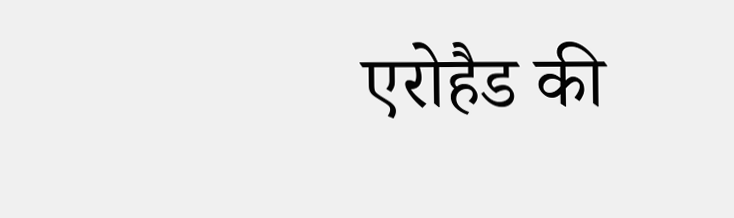एरोहैड की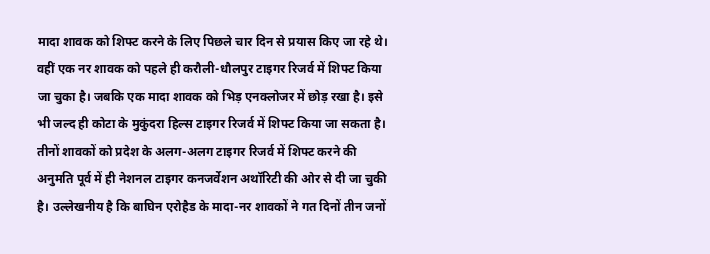मादा शावक को शिफ्ट करने के लिए पिछले चार दिन से प्रयास किए जा रहे थे। वहीं एक नर शावक को पहले ही करौली-धौलपुर टाइगर रिजर्व में शिफ्ट किया जा चुका है। जबकि एक मादा शावक को भिड़ एनक्लोजर में छोड़ रखा है। इसे भी जल्द ही कोटा के मुकुंदरा हिल्स टाइगर रिजर्व में शिफ्ट किया जा सकता है।
तीनों शावकों को प्रदेश के अलग-अलग टाइगर रिजर्व में शिफ्ट करने की अनुमति पूर्व में ही नेशनल टाइगर कनजर्वेशन अथॉरिटी की ओर से दी जा चुकी है। उल्लेखनीय है कि बाघिन एरोहैड के मादा-नर शावकों ने गत दिनों तीन जनों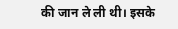की जान ले ली थी। इसके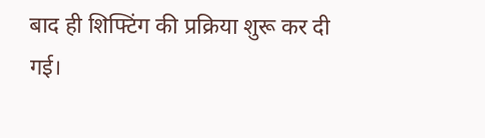बाद ही शिफ्टिंग की प्रक्रिया शुरू कर दी गई।